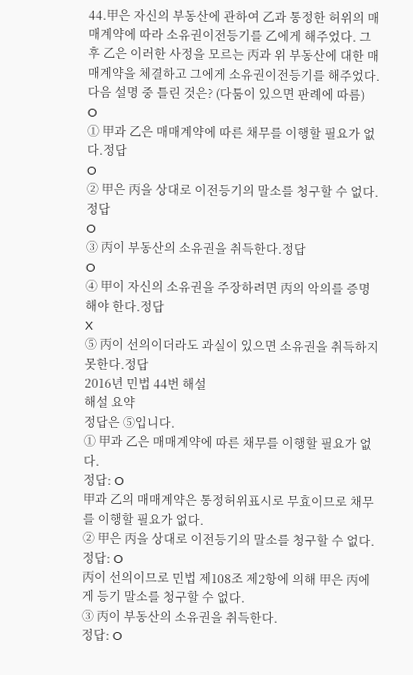44.甲은 자신의 부동산에 관하여 乙과 통정한 허위의 매매계약에 따라 소유권이전등기를 乙에게 해주었다. 그 후 乙은 이러한 사정을 모르는 丙과 위 부동산에 대한 매매계약을 체결하고 그에게 소유권이전등기를 해주었다. 다음 설명 중 틀린 것은? (다툼이 있으면 판례에 따름)
O
① 甲과 乙은 매매계약에 따른 채무를 이행할 필요가 없다.정답
O
② 甲은 丙을 상대로 이전등기의 말소를 청구할 수 없다.정답
O
③ 丙이 부동산의 소유권을 취득한다.정답
O
④ 甲이 자신의 소유권을 주장하려면 丙의 악의를 증명해야 한다.정답
X
⑤ 丙이 선의이더라도 과실이 있으면 소유권을 취득하지 못한다.정답
2016년 민법 44번 해설
해설 요약
정답은 ⑤입니다.
① 甲과 乙은 매매계약에 따른 채무를 이행할 필요가 없다.
정답: O
甲과 乙의 매매계약은 통정허위표시로 무효이므로 채무를 이행할 필요가 없다.
② 甲은 丙을 상대로 이전등기의 말소를 청구할 수 없다.
정답: O
丙이 선의이므로 민법 제108조 제2항에 의해 甲은 丙에게 등기 말소를 청구할 수 없다.
③ 丙이 부동산의 소유권을 취득한다.
정답: O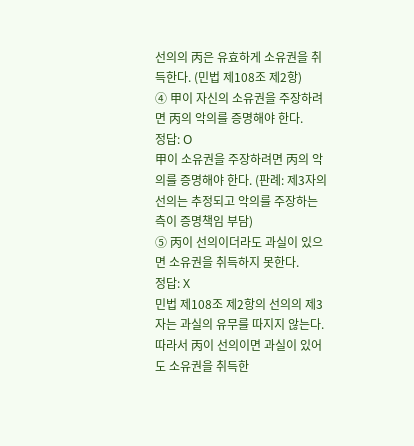선의의 丙은 유효하게 소유권을 취득한다. (민법 제108조 제2항)
④ 甲이 자신의 소유권을 주장하려면 丙의 악의를 증명해야 한다.
정답: O
甲이 소유권을 주장하려면 丙의 악의를 증명해야 한다. (판례: 제3자의 선의는 추정되고 악의를 주장하는 측이 증명책임 부담)
⑤ 丙이 선의이더라도 과실이 있으면 소유권을 취득하지 못한다.
정답: X
민법 제108조 제2항의 선의의 제3자는 과실의 유무를 따지지 않는다. 따라서 丙이 선의이면 과실이 있어도 소유권을 취득한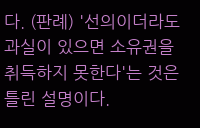다. (판례) '선의이더라도 과실이 있으면 소유권을 취득하지 못한다'는 것은 틀린 설명이다.